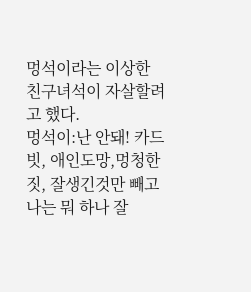멍석이라는 이상한 친구녀석이 자살할려고 했다.
멍석이:난 안돼! 카드빗, 애인도망,멍청한짓, 잘생긴것만 빼고
나는 뭐 하나 잘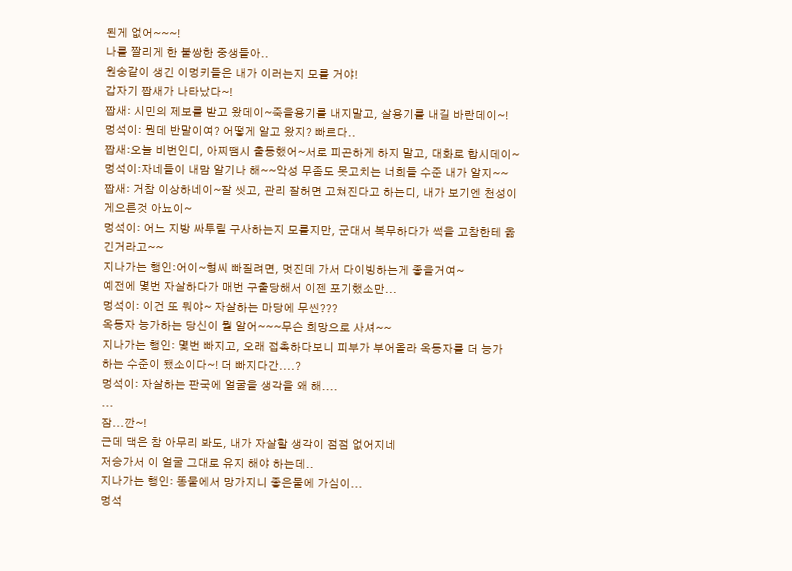된게 없어~~~!
나를 짤리게 한 불쌍한 중생들아..
원숭같이 생긴 이멍키들은 내가 이러는지 모를 거야!
갑자기 짭새가 나타났다~!
짭새: 시민의 제보를 받고 왔데이~죽을용기를 내지말고, 살용기를 내길 바란데이~!
멍석이: 뭔데 반말이여? 어떻게 알고 왔지? 빠르다..
짭새:오늘 비번인디, 아찌땜시 출동했어~서로 피곤하게 하지 말고, 대화로 합시데이~
멍석이:자네들이 내맘 알기나 해~~악성 무좀도 못고치는 너희들 수준 내가 알지~~
짭새: 거참 이상하네이~잘 씻고, 관리 잘허면 고쳐진다고 하는디, 내가 보기엔 천성이
게으른것 아뇨이~
멍석이: 어느 지방 싸투릴 구사하는지 모를지만, 군대서 복무하다가 썩을 고참한테 옮
긴거라고~~
지나가는 행인:어이~형씨 빠질려면, 멋진데 가서 다이빙하는게 좋을거여~
예전에 몇번 자살하다가 매번 구출당해서 이젠 포기했소만...
멍석이: 이건 또 뭐야~ 자살하는 마당에 무씬???
옥동자 능가하는 당신이 뭘 알어~~~무슨 희망으로 사셔~~
지나가는 행인: 몇번 빠지고, 오래 접촉하다보니 피부가 부어올라 옥동자를 더 능가
하는 수준이 됐소이다~! 더 빠지다간....?
멍석이: 자살하는 판국에 얼굴을 생각을 왜 해....
...
잠...깐~!
근데 댁은 참 아무리 봐도, 내가 자살할 생각이 점점 없어지네
저승가서 이 얼굴 그대로 유지 해야 하는데..
지나가는 행인: 똥물에서 망가지니 좋은물에 가심이...
멍석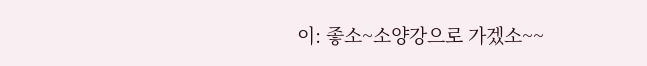이: 좋소~소양강으로 가겠소~~